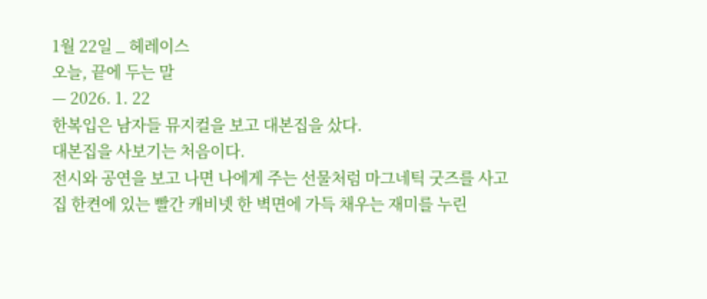1월 22일 _ 헤레이스
오늘, 끝에 두는 말
— 2026. 1. 22
한복입은 남자들 뮤지컬을 보고 대본집을 샀다.
대본집을 사보기는 처음이다.
전시와 공연을 보고 나면 나에게 주는 선물처럼 마그네틱 굿즈를 사고
집 한켠에 있는 빨간 캐비넷 한 벽면에 가득 채우는 재미를 누린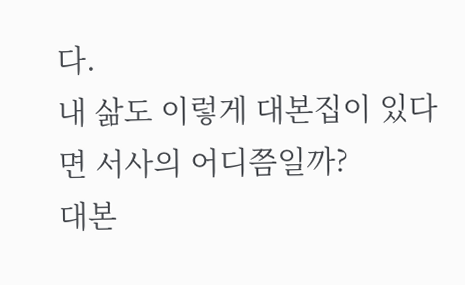다.
내 삶도 이렇게 대본집이 있다면 서사의 어디쯤일까?
대본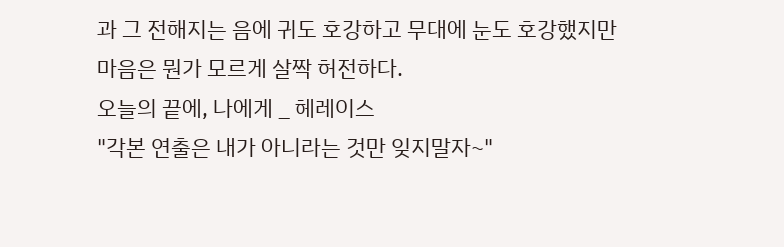과 그 전해지는 음에 귀도 호강하고 무대에 눈도 호강했지만
마음은 뭔가 모르게 살짝 허전하다.
오늘의 끝에, 나에게 _ 헤레이스
"각본 연출은 내가 아니라는 것만 잊지말자~"